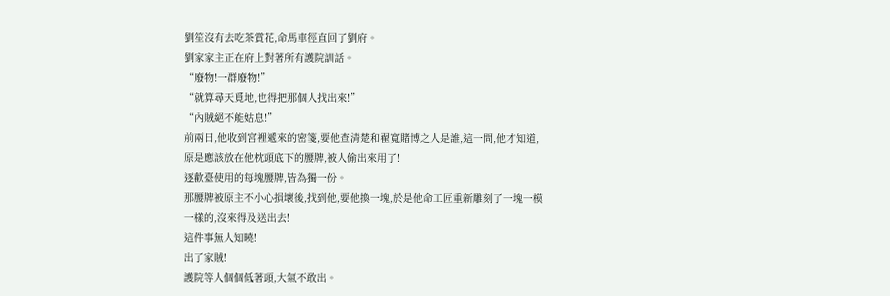劉笙沒有去吃茶賞花,命馬車徑直回了劉府。
劉家家主正在府上對著所有護院訓話。
“廢物!一群廢物!”
“就算尋天覓地,也得把那個人找出來!”
“內賊絕不能姑息!”
前兩日,他收到宮裡遞來的密箋,要他查清楚和翟寬賭博之人是誰,這一問,他才知道,原是應該放在他枕頭底下的腰牌,被人偷出來用了!
逐歡臺使用的每塊腰牌,皆為獨一份。
那腰牌被原主不小心損壞後,找到他,要他換一塊,於是他命工匠重新雕刻了一塊一模一樣的,沒來得及送出去!
這件事無人知曉!
出了家賊!
護院等人個個低著頭,大氣不敢出。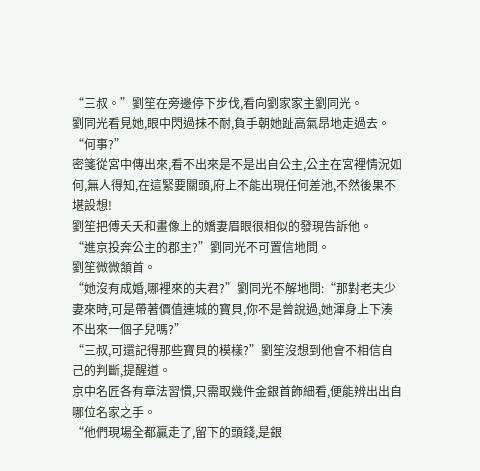“三叔。”劉笙在旁邊停下步伐,看向劉家家主劉同光。
劉同光看見她,眼中閃過抹不耐,負手朝她趾高氣昂地走過去。
“何事?”
密箋從宮中傳出來,看不出來是不是出自公主,公主在宮裡情況如何,無人得知,在這緊要關頭,府上不能出現任何差池,不然後果不堪設想!
劉笙把傅夭夭和畫像上的嬌妻眉眼很相似的發現告訴他。
“進京投奔公主的郡主?”劉同光不可置信地問。
劉笙微微頷首。
“她沒有成婚,哪裡來的夫君?”劉同光不解地問:“那對老夫少妻來時,可是帶著價值連城的寶貝,你不是曾說過,她渾身上下湊不出來一個子兒嗎?”
“三叔,可還記得那些寶貝的模樣?”劉笙沒想到他會不相信自己的判斷,提醒道。
京中名匠各有章法習慣,只需取幾件金銀首飾細看,便能辨出出自哪位名家之手。
“他們現場全都贏走了,留下的頭錢,是銀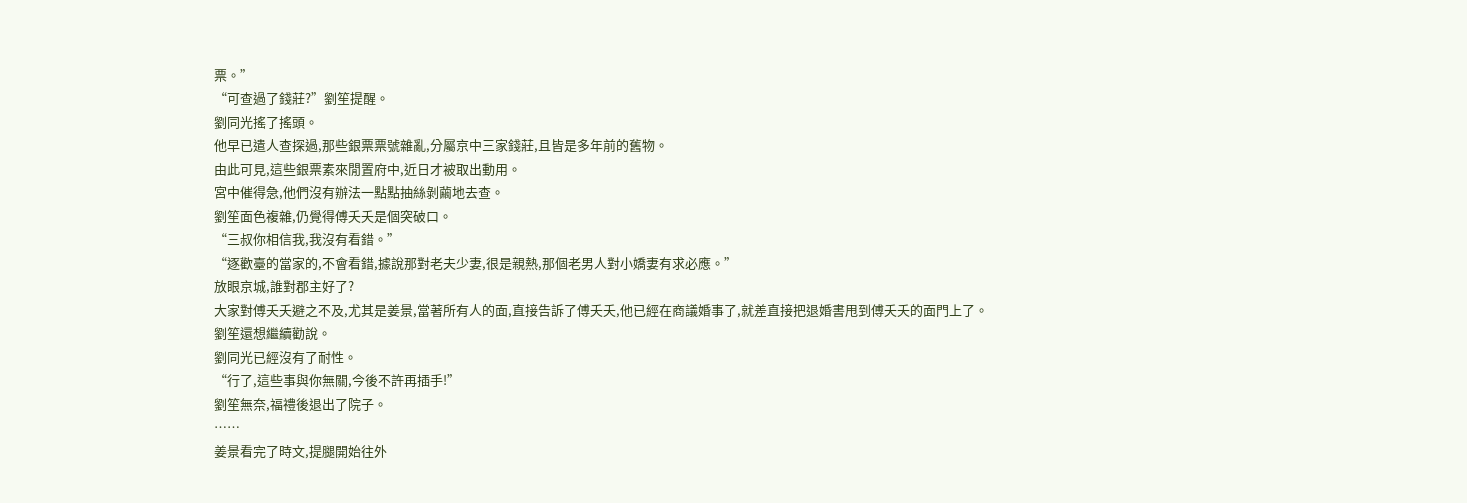票。”
“可查過了錢莊?”劉笙提醒。
劉同光搖了搖頭。
他早已遣人查探過,那些銀票票號雜亂,分屬京中三家錢莊,且皆是多年前的舊物。
由此可見,這些銀票素來閒置府中,近日才被取出動用。
宮中催得急,他們沒有辦法一點點抽絲剝繭地去查。
劉笙面色複雜,仍覺得傅夭夭是個突破口。
“三叔你相信我,我沒有看錯。”
“逐歡臺的當家的,不會看錯,據說那對老夫少妻,很是親熱,那個老男人對小嬌妻有求必應。”
放眼京城,誰對郡主好了?
大家對傅夭夭避之不及,尤其是姜景,當著所有人的面,直接告訴了傅夭夭,他已經在商議婚事了,就差直接把退婚書甩到傅夭夭的面門上了。
劉笙還想繼續勸說。
劉同光已經沒有了耐性。
“行了,這些事與你無關,今後不許再插手!”
劉笙無奈,福禮後退出了院子。
……
姜景看完了時文,提腿開始往外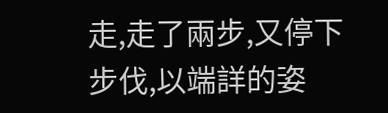走,走了兩步,又停下步伐,以端詳的姿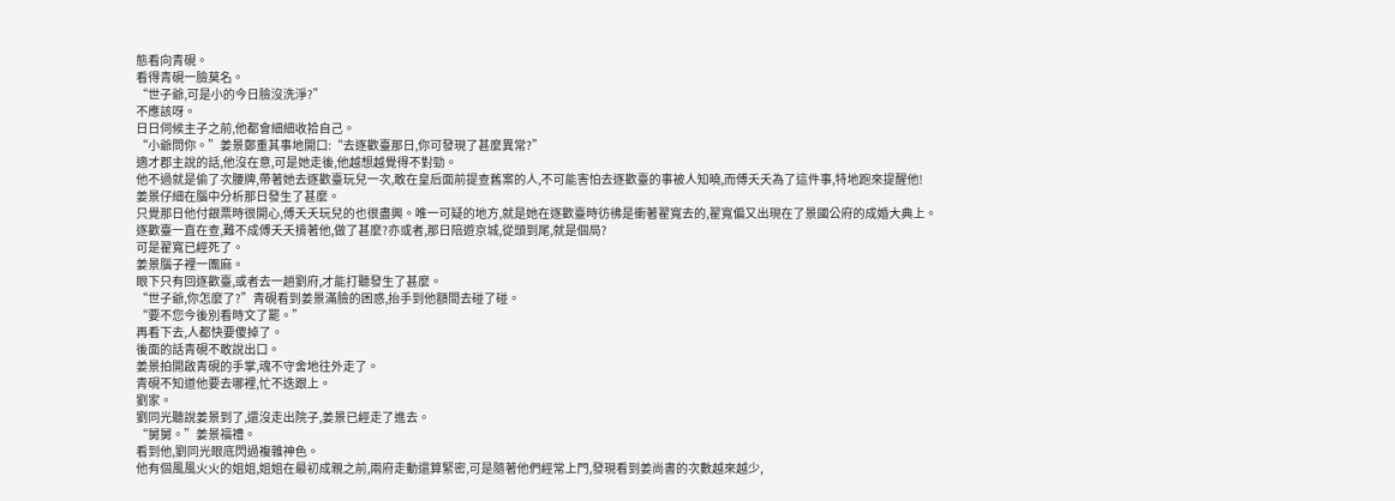態看向青硯。
看得青硯一臉莫名。
“世子爺,可是小的今日臉沒洗淨?”
不應該呀。
日日伺候主子之前,他都會細細收拾自己。
“小爺問你。”姜景鄭重其事地開口:“去逐歡臺那日,你可發現了甚麼異常?”
適才郡主說的話,他沒在意,可是她走後,他越想越覺得不對勁。
他不過就是偷了次腰牌,帶著她去逐歡臺玩兒一次,敢在皇后面前提查舊案的人,不可能害怕去逐歡臺的事被人知曉,而傅夭夭為了這件事,特地跑來提醒他!
姜景仔細在腦中分析那日發生了甚麼。
只覺那日他付銀票時很開心,傅夭夭玩兒的也很盡興。唯一可疑的地方,就是她在逐歡臺時彷彿是衝著翟寬去的,翟寬偏又出現在了景國公府的成婚大典上。
逐歡臺一直在查,難不成傅夭夭揹著他,做了甚麼?亦或者,那日陪遊京城,從頭到尾,就是個局?
可是翟寬已經死了。
姜景腦子裡一團麻。
眼下只有回逐歡臺,或者去一趟劉府,才能打聽發生了甚麼。
“世子爺,你怎麼了?”青硯看到姜景滿臉的困惑,抬手到他額間去碰了碰。
“要不您今後別看時文了罷。”
再看下去,人都快要傻掉了。
後面的話青硯不敢說出口。
姜景拍開啟青硯的手掌,魂不守舍地往外走了。
青硯不知道他要去哪裡,忙不迭跟上。
劉家。
劉同光聽說姜景到了,還沒走出院子,姜景已經走了進去。
“舅舅。”姜景福禮。
看到他,劉同光眼底閃過複雜神色。
他有個風風火火的姐姐,姐姐在最初成親之前,兩府走動還算緊密,可是隨著他們經常上門,發現看到姜尚書的次數越來越少,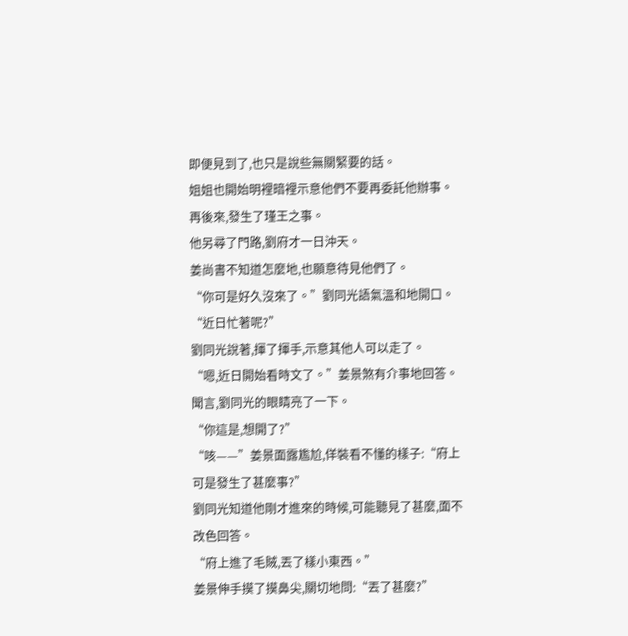即便見到了,也只是說些無關緊要的話。
姐姐也開始明裡暗裡示意他們不要再委託他辦事。
再後來,發生了瑾王之事。
他另尋了門路,劉府才一日沖天。
姜尚書不知道怎麼地,也願意待見他們了。
“你可是好久沒來了。”劉同光語氣溫和地開口。
“近日忙著呢?”
劉同光說著,揮了揮手,示意其他人可以走了。
“嗯,近日開始看時文了。”姜景煞有介事地回答。
聞言,劉同光的眼睛亮了一下。
“你這是,想開了?”
“咳——”姜景面露尷尬,佯裝看不懂的樣子:“府上可是發生了甚麼事?”
劉同光知道他剛才進來的時候,可能聽見了甚麼,面不改色回答。
“府上進了毛賊,丟了樣小東西。”
姜景伸手摸了摸鼻尖,關切地問:“丟了甚麼?”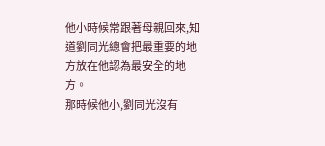他小時候常跟著母親回來,知道劉同光總會把最重要的地方放在他認為最安全的地方。
那時候他小,劉同光沒有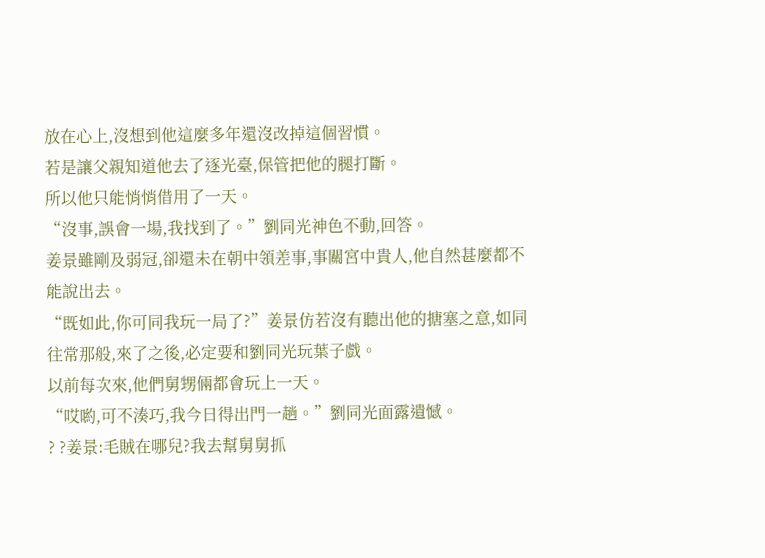放在心上,沒想到他這麼多年還沒改掉這個習慣。
若是讓父親知道他去了逐光臺,保管把他的腿打斷。
所以他只能悄悄借用了一天。
“沒事,誤會一場,我找到了。”劉同光神色不動,回答。
姜景雖剛及弱冠,卻還未在朝中領差事,事關宮中貴人,他自然甚麼都不能說出去。
“既如此,你可同我玩一局了?”姜景仿若沒有聽出他的搪塞之意,如同往常那般,來了之後,必定要和劉同光玩葉子戲。
以前每次來,他們舅甥倆都會玩上一天。
“哎喲,可不湊巧,我今日得出門一趟。”劉同光面露遺憾。
? ?姜景:毛賊在哪兒?我去幫舅舅抓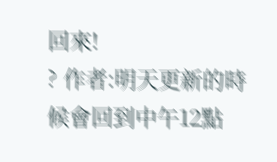回來!
? 作者:明天更新的時候會回到中午12點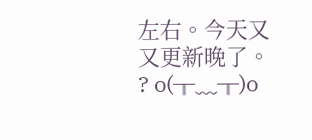左右。今天又又更新晚了。
? o(╥﹏╥)o